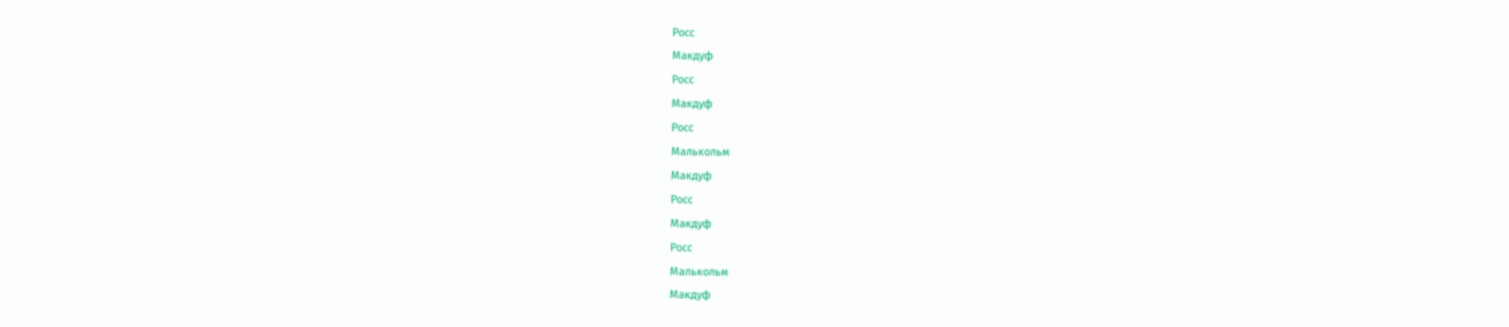Росс
Макдуф
Росс
Макдуф
Росс
Малькольм
Макдуф
Росс
Макдуф
Росс
Малькольм
Макдуф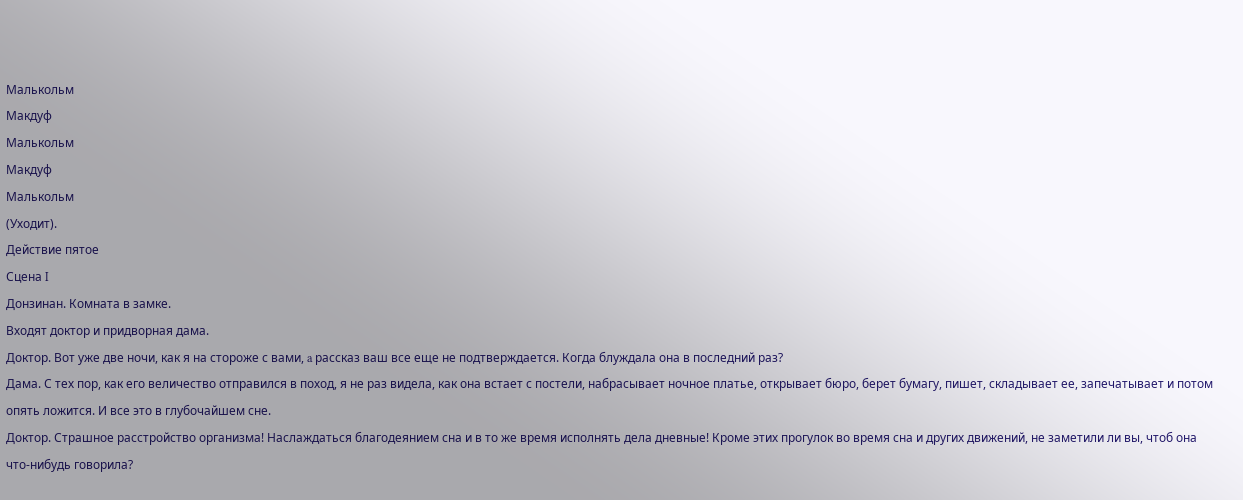Малькольм
Макдуф
Малькольм
Макдуф
Малькольм
(Уходит).
Действие пятое
Сцена I
Донзинан. Комната в замке.
Входят доктор и придворная дама.
Доктор. Вот уже две ночи, как я на стороже с вами, a рассказ ваш все еще не подтверждается. Когда блуждала она в последний раз?
Дама. С тех пор, как его величество отправился в поход, я не раз видела, как она встает с постели, набрасывает ночное платье, открывает бюро, берет бумагу, пишет, складывает ее, запечатывает и потом опять ложится. И все это в глубочайшем сне.
Доктор. Страшное расстройство организма! Наслаждаться благодеянием сна и в то же время исполнять дела дневные! Кроме этих прогулок во время сна и других движений, не заметили ли вы, чтоб она что-нибудь говорила?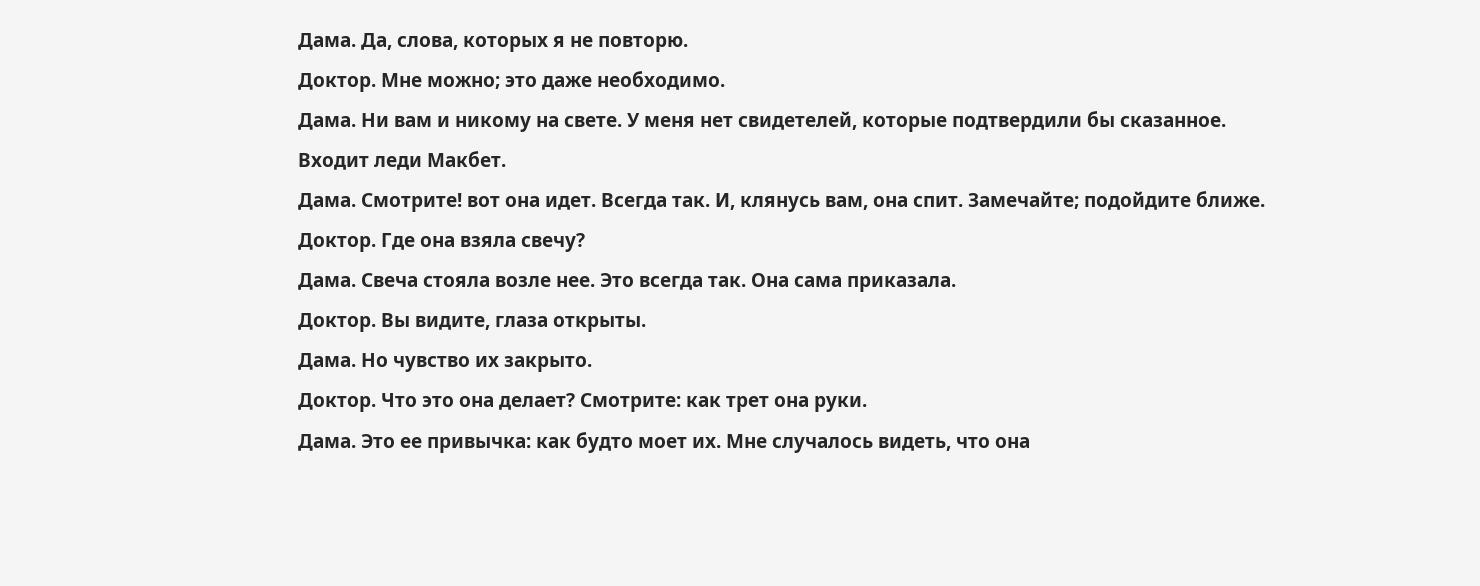Дама. Да, слова, которых я не повторю.
Доктор. Мне можно; это даже необходимо.
Дама. Ни вам и никому на свете. У меня нет свидетелей, которые подтвердили бы сказанное.
Входит леди Макбет.
Дама. Смотрите! вот она идет. Всегда так. И, клянусь вам, она спит. Замечайте; подойдите ближе.
Доктор. Где она взяла свечу?
Дама. Свеча стояла возле нее. Это всегда так. Она сама приказала.
Доктор. Вы видите, глаза открыты.
Дама. Но чувство их закрыто.
Доктор. Что это она делает? Смотрите: как трет она руки.
Дама. Это ее привычка: как будто моет их. Мне случалось видеть, что она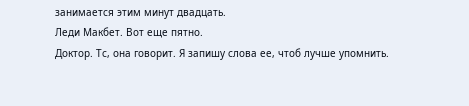занимается этим минут двадцать.
Леди Макбет. Вот еще пятно.
Доктор. Тс, она говорит. Я запишу слова ее, чтоб лучше упомнить.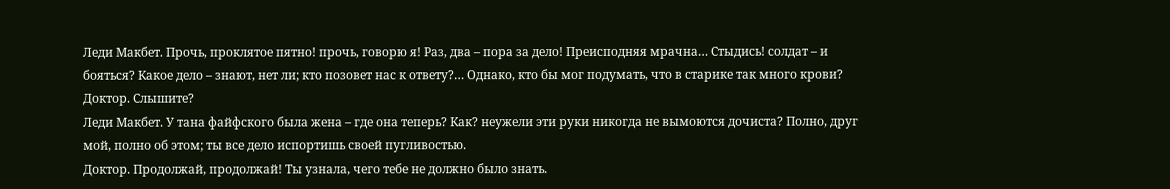Леди Макбет. Прочь, проклятое пятно! прочь, говорю я! Раз, два – пора за дело! Преисподняя мрачна… Стыдись! солдат – и бояться? Какое дело – знают, нет ли; кто позовет нас к ответу?… Однако, кто бы мог подумать, что в старике так много крови?
Доктор. Слышите?
Леди Макбет. У тана файфского была жена – где она теперь? Как? неужели эти руки никогда не вымоются дочиста? Полно, друг мой, полно об этом; ты все дело испортишь своей пугливостью.
Доктор. Продолжай, продолжай! Ты узнала, чего тебе не должно было знать.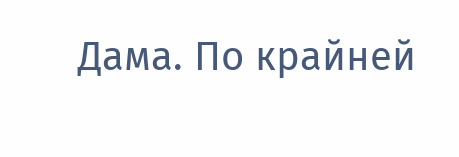Дама. По крайней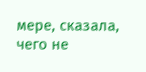мере, сказала, чего не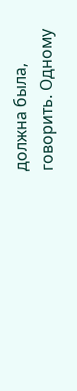должна была, говорить. Одному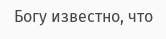Богу известно, что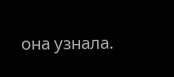она узнала.